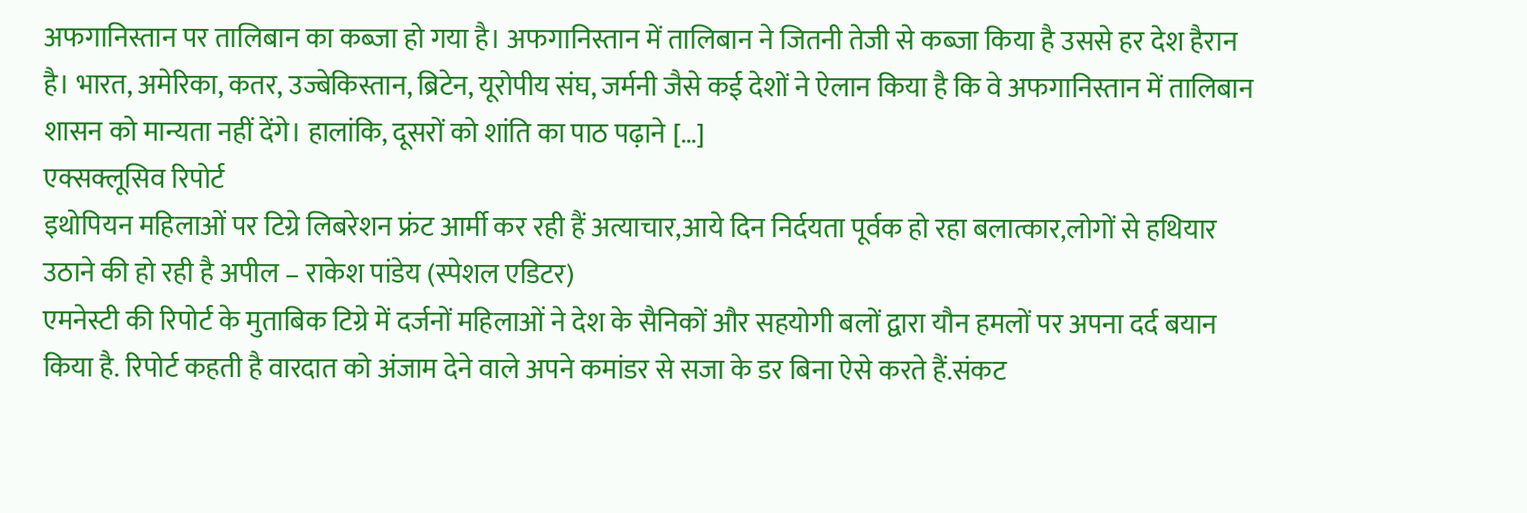अफगानिस्तान पर तालिबान का कब्जा हो गया है। अफगानिस्तान में तालिबान ने जितनी तेजी से कब्जा किया है उससे हर देश हैरान है। भारत, अमेरिका, कतर, उज्बेकिस्तान, ब्रिटेन, यूरोपीय संघ, जर्मनी जैसे कई देशों ने ऐलान किया है कि वे अफगानिस्तान में तालिबान शासन को मान्यता नहीं देंगे। हालांकि, दूसरों को शांति का पाठ पढ़ाने […]
एक्सक्लूसिव रिपोर्ट
इथोपियन महिलाओं पर टिग्रे लिबरेशन फ्रंट आर्मी कर रही हैं अत्याचार,आये दिन निर्दयता पूर्वक हो रहा बलात्कार,लोगों से हथियार उठाने की हो रही है अपील – राकेश पांडेय (स्पेशल एडिटर)
एमनेस्टी की रिपोर्ट के मुताबिक टिग्रे में दर्जनों महिलाओं ने देश के सैनिकों और सहयोगी बलों द्वारा यौन हमलों पर अपना दर्द बयान किया है. रिपोर्ट कहती है वारदात को अंजाम देने वाले अपने कमांडर से सजा के डर बिना ऐसे करते हैं.संकट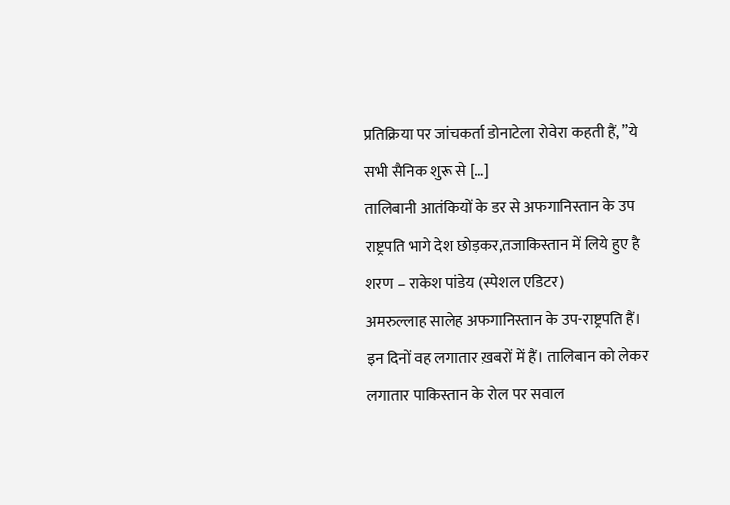प्रतिक्रिया पर जांचकर्ता डोनाटेला रोवेरा कहती हैं, ”ये सभी सैनिक शुरू से […]
तालिबानी आतंकियों के डर से अफगानिस्तान के उप राष्ट्रपति भागे देश छोड़कर,तजाकिस्तान में लिये हुए है शरण – राकेश पांडेय (स्पेशल एडिटर)
अमरुल्लाह सालेह अफगानिस्तान के उप-राष्ट्रपति हैं। इन दिनों वह लगातार ख़बरों में हैं। तालिबान को लेकर लगातार पाकिस्तान के रोल पर सवाल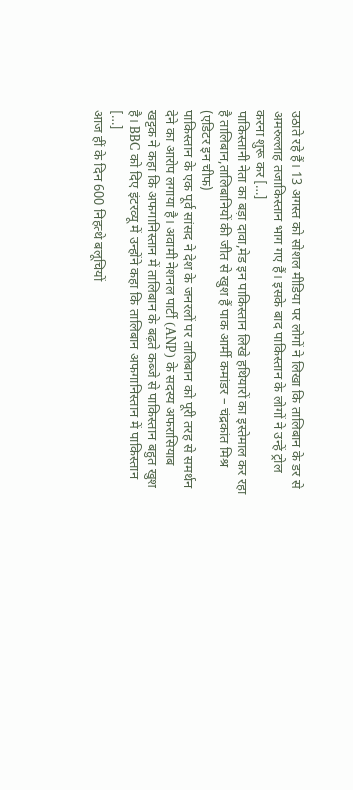उठाते रहे हैं। 13 अगस्त को सोशल मीडिया पर लोगों ने लिखा कि तालिबान के डर से अमरुल्लाह तजाकिस्तान भाग गए हैं। इसके बाद पाकिस्तान के लोगों ने उन्हें ट्रोल करना शुरू कर […]
पाकिस्तानी नेता का बड़ा दावा,मेड इन पाकिस्तान लिखे हथियारों का इस्तेमाल कर रहा है तालिबान,तालिबानियों की जीत से खुश हैं पाक आर्मी कमांडर – चंद्रकांत मिश्र (एडिटर इन चीफ)
पाकिस्तान के एक पूर्व सांसद ने देश के जनरलों पर तालिबान को पूरी तरह से समर्थन देने का आरोप लगाया है। अवामी नेशनल पार्टी (ANP) के सदस्य अफरासियाब खट्टक ने कहा कि अफगानिस्तान में तालिबान के बढ़ते कब्जे से पाकिस्तान बहुत खुश है। BBC को दिए इंटरव्यू में उन्होंने कहा कि तालिबान अफगानिस्तान में पाकिस्तान […]
आज हीं के दिन 600 निहत्थे बलूचियों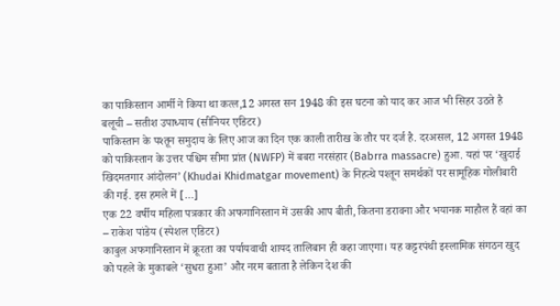का पाकिस्तान आर्मी ने किया था कत्ल,12 अगस्त सन 1948 की इस घटना को याद कर आज भी सिहर उठते है बलूची – सतीश उपाध्याय (सीनियर एडिटर)
पाकिस्तान के पश्तून समुदाय के लिए आज का दिन एक काली तारीख के तौर पर दर्ज है. दरअसल, 12 अगस्त 1948 को पाकिस्तान के उत्तर पश्चिम सीमा प्रांत (NWFP) में बबरा नरसंहार (Babrra massacre) हुआ. यहां पर ‘खुदाई खिदमतगार आंदोलन’ (Khudai Khidmatgar movement) के निहत्थे पश्तून समर्थकों पर सामूहिक गोलीबारी की गई. इस हमले में […]
एक 22 वर्षीय महिला पत्रकार की अफगानिस्तान में उसकी आप बीती, कितना डरावना और भयानक माहौल हैं वहां का – राकेश पांडेय (स्पेशल एडिटर)
काबुल अफगानिस्तान में क्रूरता का पर्यायवाची शायद तालिबान ही कहा जाएगा। यह कट्टरपंथी इस्लामिक संगठन खुद को पहले के मुकाबले ‘सुधरा हुआ’ और नरम बताता है लेकिन देश की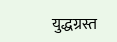युद्धग्रस्त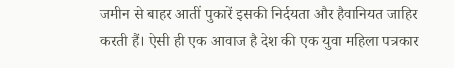जमीन से बाहर आतीं पुकारें इसकी निर्दयता और हैवानियत जाहिर करती हैं। ऐसी ही एक आवाज है देश की एक युवा महिला पत्रकार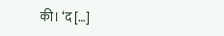की। ‘द […]